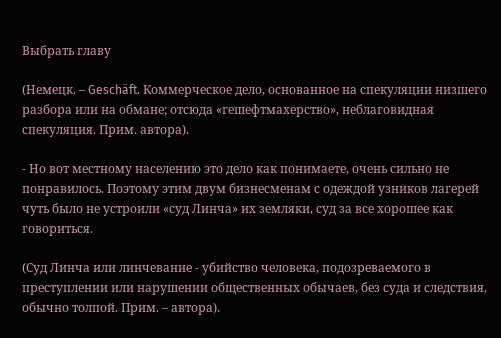Выбрать главу

(Немецк. – Geschäft. Коммерческое дело, основанное на спекуляции низшего разбора или на обмане; отсюда «гешефтмахерство», неблаговидная спекуляция. Прим. автора).

- Но вот местному населению это дело как понимаете, очень сильно не понравилось. Поэтому этим двум бизнесменам с одеждой узников лагерей чуть было не устроили «суд Линча» их земляки, суд за все хорошее как говориться.

(Суд Линча или линчевание - убийство человека, подозреваемого в преступлении или нарушении общественных обычаев, без суда и следствия, обычно толпой. Прим. – автора).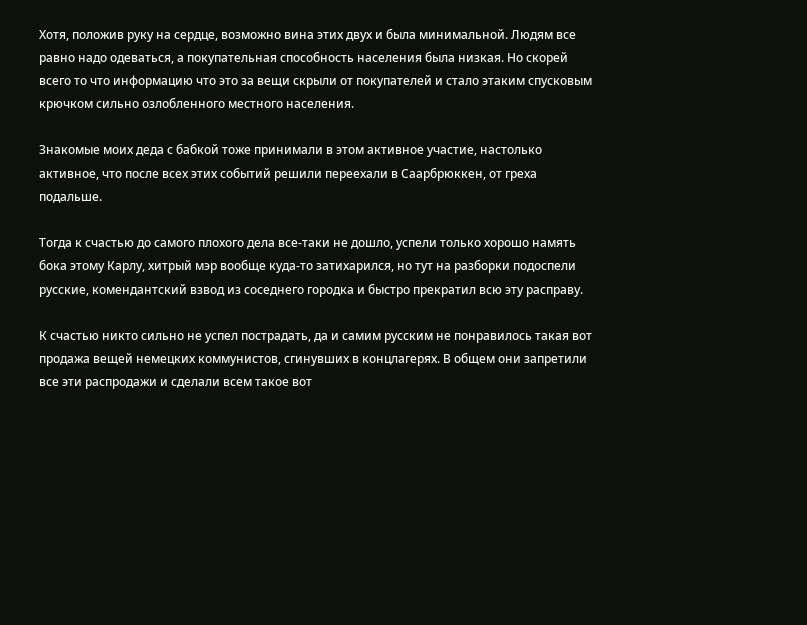Хотя, положив руку на сердце, возможно вина этих двух и была минимальной. Людям все равно надо одеваться, а покупательная способность населения была низкая. Но скорей всего то что информацию что это за вещи скрыли от покупателей и стало этаким спусковым крючком сильно озлобленного местного населения.

Знакомые моих деда с бабкой тоже принимали в этом активное участие, настолько активное, что после всех этих событий решили переехали в Саарбрюккен, от греха подальше.

Тогда к счастью до самого плохого дела все-таки не дошло, успели только хорошо намять бока этому Карлу, хитрый мэр вообще куда-то затихарился, но тут на разборки подоспели русские, комендантский взвод из соседнего городка и быстро прекратил всю эту расправу.

К счастью никто сильно не успел пострадать, да и самим русским не понравилось такая вот продажа вещей немецких коммунистов, сгинувших в концлагерях. В общем они запретили все эти распродажи и сделали всем такое вот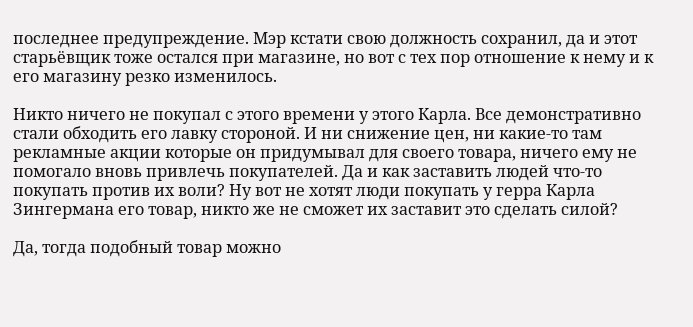последнее предупреждение. Мэр кстати свою должность сохранил, да и этот старьёвщик тоже остался при магазине, но вот с тех пор отношение к нему и к его магазину резко изменилось.

Никто ничего не покупал с этого времени у этого Карла. Все демонстративно стали обходить его лавку стороной. И ни снижение цен, ни какие-то там рекламные акции которые он придумывал для своего товара, ничего ему не помогало вновь привлечь покупателей. Да и как заставить людей что-то покупать против их воли? Ну вот не хотят люди покупать у герра Карла Зингермана его товар, никто же не сможет их заставит это сделать силой?

Да, тогда подобный товар можно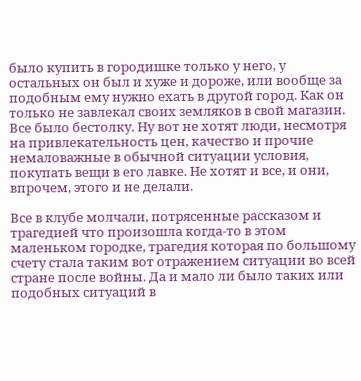было купить в городишке только у него, у остальных он был и хуже и дороже, или вообще за подобным ему нужно ехать в другой город. Как он только не завлекал своих земляков в свой магазин. Все было бестолку. Ну вот не хотят люди, несмотря на привлекательность цен, качество и прочие немаловажные в обычной ситуации условия, покупать вещи в его лавке. Не хотят и все, и они, впрочем, этого и не делали.

Все в клубе молчали, потрясенные рассказом и трагедией что произошла когда-то в этом маленьком городке, трагедия которая по большому счету стала таким вот отражением ситуации во всей стране после войны. Да и мало ли было таких или подобных ситуаций в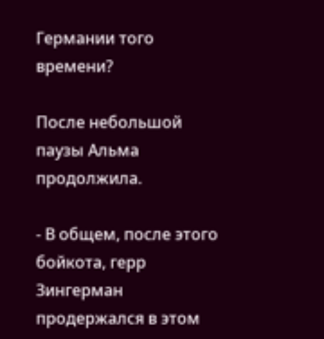Германии того времени?

После небольшой паузы Альма продолжила.

- В общем, после этого бойкота, герр Зингерман продержался в этом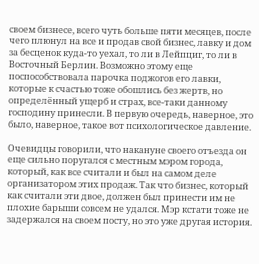своем бизнесе, всего чуть больше пяти месяцев, после чего плюнул на все и продав свой бизнес, лавку и дом за бесценок куда-то уехал, то ли в Лейпциг, то ли в Восточный Берлин. Возможно этому еще поспособствовала парочка поджогов его лавки, которые к счастью тоже обошлись без жертв, но определённый ущерб и страх, все-таки данному господину принесли. В первую очередь, наверное, это было, наверное, такое вот психологическое давление.

Очевидцы говорили, что накануне своего отъезда он еще сильно поругался с местным мэром города, который, как все считали и был на самом деле организатором этих продаж. Так что бизнес, который как считали эти двое, должен был принести им не плохие барыши совсем не удался. Мэр кстати тоже не задержался на своем посту, но это уже другая история.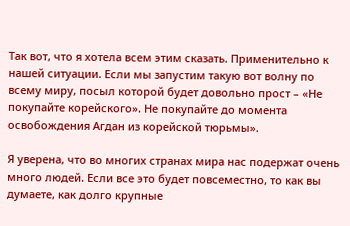Так вот, что я хотела всем этим сказать. Применительно к нашей ситуации. Если мы запустим такую вот волну по всему миру, посыл которой будет довольно прост – «Не покупайте корейского». Не покупайте до момента освобождения Агдан из корейской тюрьмы».

Я уверена, что во многих странах мира нас подержат очень много людей. Если все это будет повсеместно, то как вы думаете, как долго крупные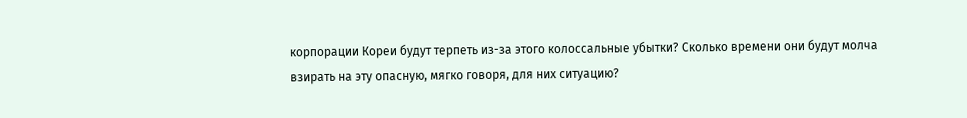корпорации Кореи будут терпеть из-за этого колоссальные убытки? Сколько времени они будут молча взирать на эту опасную, мягко говоря, для них ситуацию?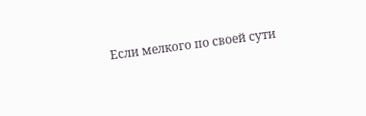Если мелкого по своей сути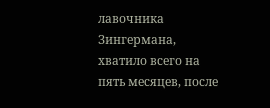лавочника Зингермана, хватило всего на пять месяцев, после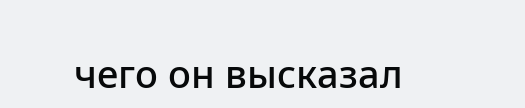чего он высказал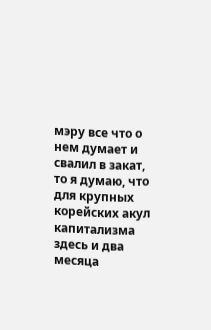мэру все что о нем думает и свалил в закат, то я думаю, что для крупных корейских акул капитализма здесь и два месяца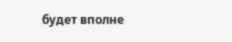будет вполне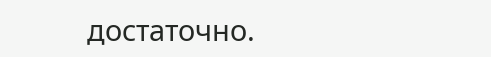достаточно.